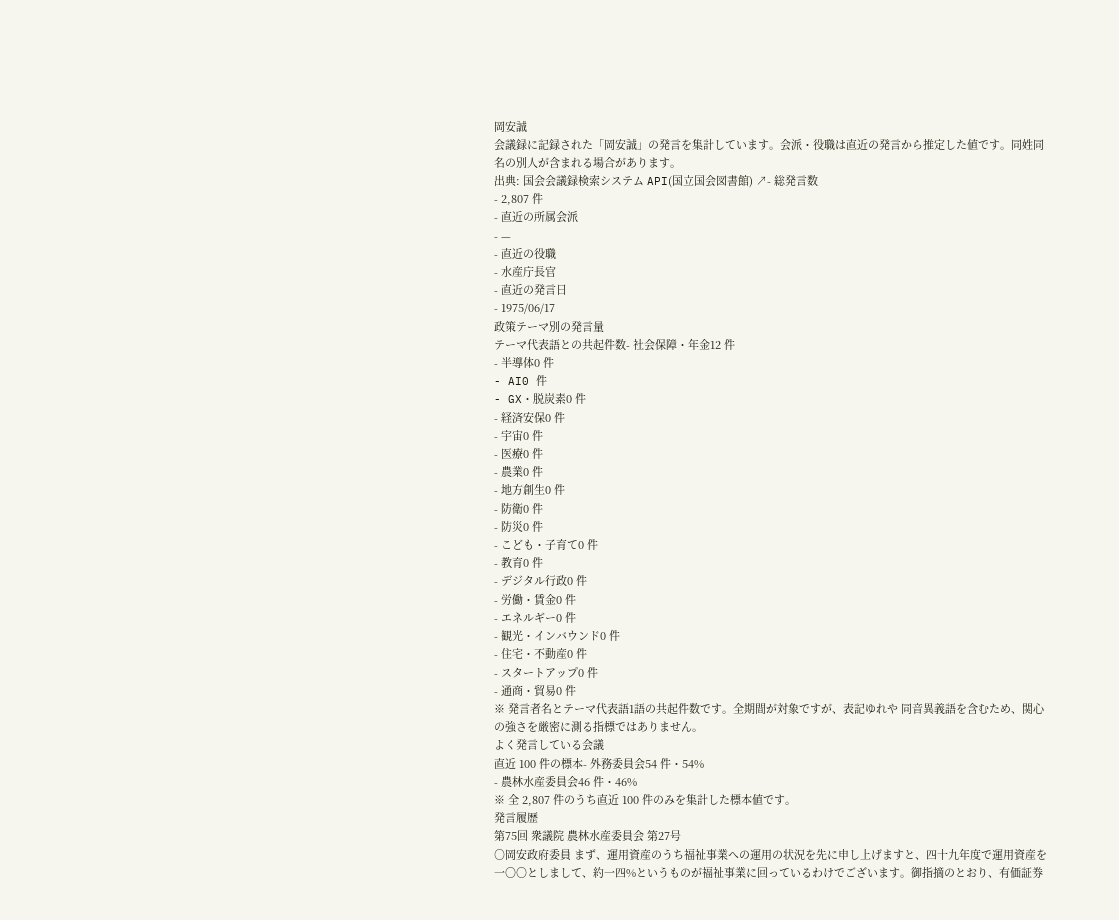岡安誠
会議録に記録された「岡安誠」の発言を集計しています。会派・役職は直近の発言から推定した値です。同姓同名の別人が含まれる場合があります。
出典: 国会会議録検索システム API(国立国会図書館) ↗- 総発言数
- 2,807 件
- 直近の所属会派
- —
- 直近の役職
- 水産庁長官
- 直近の発言日
- 1975/06/17
政策テーマ別の発言量
テーマ代表語との共起件数- 社会保障・年金12 件
- 半導体0 件
- AI0 件
- GX・脱炭素0 件
- 経済安保0 件
- 宇宙0 件
- 医療0 件
- 農業0 件
- 地方創生0 件
- 防衛0 件
- 防災0 件
- こども・子育て0 件
- 教育0 件
- デジタル行政0 件
- 労働・賃金0 件
- エネルギー0 件
- 観光・インバウンド0 件
- 住宅・不動産0 件
- スタートアップ0 件
- 通商・貿易0 件
※ 発言者名とテーマ代表語1語の共起件数です。全期間が対象ですが、表記ゆれや 同音異義語を含むため、関心の強さを厳密に測る指標ではありません。
よく発言している会議
直近 100 件の標本- 外務委員会54 件・54%
- 農林水産委員会46 件・46%
※ 全 2,807 件のうち直近 100 件のみを集計した標本値です。
発言履歴
第75回 衆議院 農林水産委員会 第27号
○岡安政府委員 まず、運用資産のうち福祉事業への運用の状況を先に申し上げますと、四十九年度で運用資産を一〇〇としまして、約一四%というものが福祉事業に回っているわけでございます。御指摘のとおり、有価証券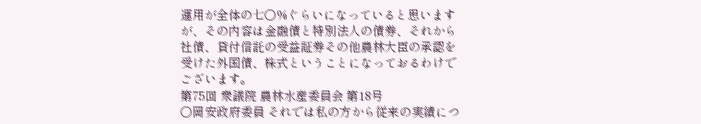運用が全体の七〇%ぐらいになっていると思いますが、その内容は金融債と特別法人の債券、それから社債、貸付信託の受益証券その他農林大臣の承認を受けた外国債、株式ということになっておるわけでございます。
第75回 衆議院 農林水産委員会 第18号
○岡安政府委員 それでは私の方から従来の実績につ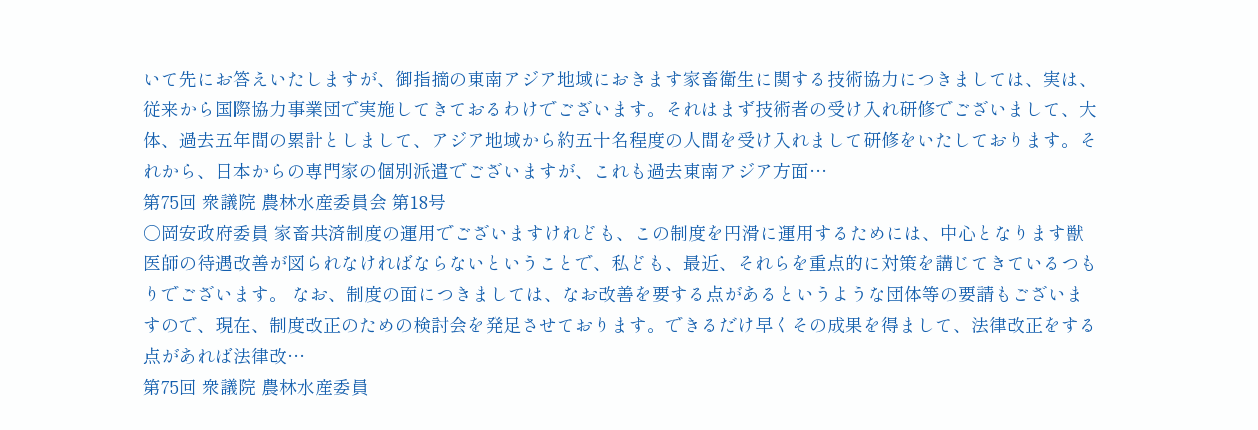いて先にお答えいたしますが、御指摘の東南アジア地域におきます家畜衛生に関する技術協力につきましては、実は、従来から国際協力事業団で実施してきておるわけでございます。それはまず技術者の受け入れ研修でございまして、大体、過去五年間の累計としまして、アジア地域から約五十名程度の人間を受け入れまして研修をいたしております。それから、日本からの専門家の個別派遣でございますが、これも過去東南アジア方面…
第75回 衆議院 農林水産委員会 第18号
○岡安政府委員 家畜共済制度の運用でございますけれども、この制度を円滑に運用するためには、中心となります獣医師の待遇改善が図られなければならないということで、私ども、最近、それらを重点的に対策を講じてきているつもりでございます。 なお、制度の面につきましては、なお改善を要する点があるというような団体等の要請もございますので、現在、制度改正のための検討会を発足させております。できるだけ早くその成果を得まして、法律改正をする点があれば法律改…
第75回 衆議院 農林水産委員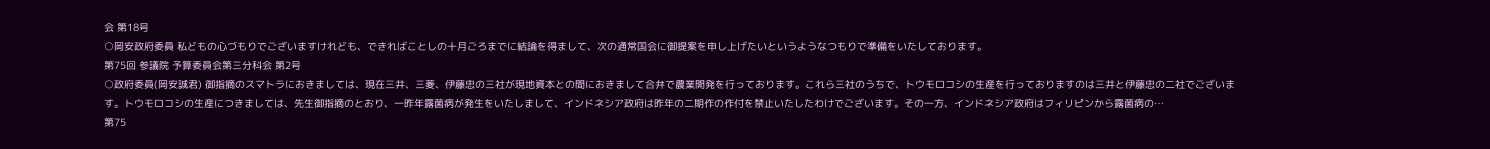会 第18号
○岡安政府委員 私どもの心づもりでございますけれども、できればことしの十月ごろまでに結論を得まして、次の通常国会に御提案を申し上げたいというようなつもりで準備をいたしております。
第75回 参議院 予算委員会第三分科会 第2号
○政府委員(岡安誠君) 御指摘のスマトラにおきましては、現在三井、三菱、伊藤忠の三社が現地資本との間におきまして合弁で農業開発を行っております。これら三社のうちで、トウモロコシの生産を行っておりますのは三井と伊藤忠の二社でございます。トウモロコシの生産につきましては、先生御指摘のとおり、一昨年露菌病が発生をいたしまして、インドネシア政府は昨年の二期作の作付を禁止いたしたわけでございます。その一方、インドネシア政府はフィリピンから露菌病の…
第75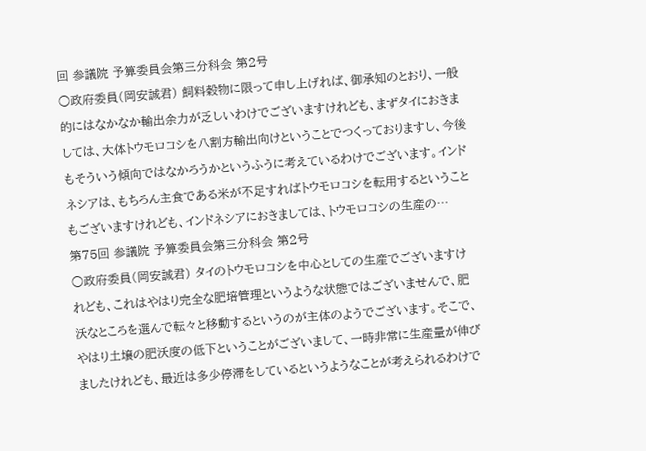回 参議院 予算委員会第三分科会 第2号
○政府委員(岡安誠君) 飼料穀物に限って申し上げれば、御承知のとおり、一般的にはなかなか輸出余力が乏しいわけでございますけれども、まずタイにおきましては、大体トウモロコシを八割方輸出向けということでつくっておりますし、今後もそういう傾向ではなかろうかというふうに考えているわけでございます。インドネシアは、もちろん主食である米が不足すればトウモロコシを転用するということもございますけれども、インドネシアにおきましては、トウモロコシの生産の…
第75回 参議院 予算委員会第三分科会 第2号
○政府委員(岡安誠君) タイのトウモロコシを中心としての生産でございますけれども、これはやはり完全な肥培管理というような状態ではございませんで、肥沃なところを選んで転々と移動するというのが主体のようでございます。そこで、やはり土壌の肥沃度の低下ということがございまして、一時非常に生産量が伸びましたけれども、最近は多少停滞をしているというようなことが考えられるわけで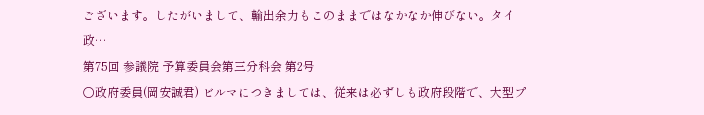ございます。したがいまして、輸出余力もこのままではなかなか伸びない。タイ政…
第75回 参議院 予算委員会第三分科会 第2号
○政府委員(岡安誠君) ビルマにつきましては、従来は必ずしも政府段階で、大型プ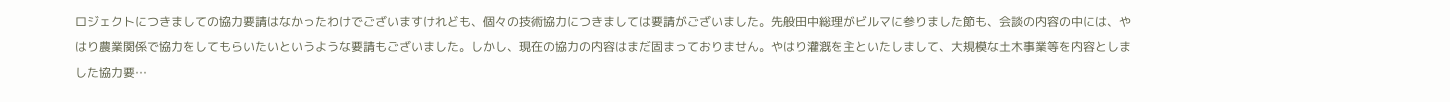ロジェクトにつきましての協力要請はなかったわけでございますけれども、個々の技術協力につきましては要請がございました。先般田中総理がビルマに参りました節も、会談の内容の中には、やはり農業関係で協力をしてもらいたいというような要請もございました。しかし、現在の協力の内容はまだ固まっておりません。やはり灌漑を主といたしまして、大規模な土木事業等を内容としました協力要…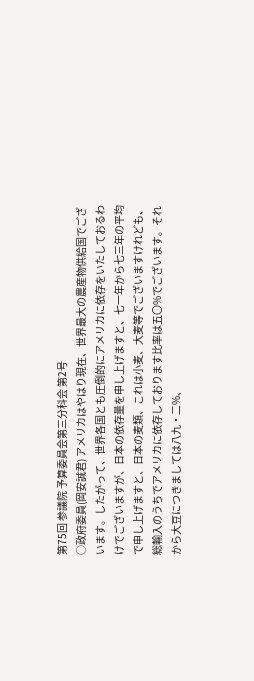第75回 参議院 予算委員会第三分科会 第2号
○政府委員(岡安誠君) アメリカはやはり現在、世界最大の農産物供給国でございます。したがって、世界各国とも圧倒的にアメリカに依存をいたしておるわけでございますが、日本の依存量を申し上げますと、七一年から七三年の平均で申し上げますと、日本の麦類、これは小麦、大麦等でございますけれども、総輸入のうちでアメリカに依存しております比率は五〇%でございます。それから大豆につきましては八九・二%、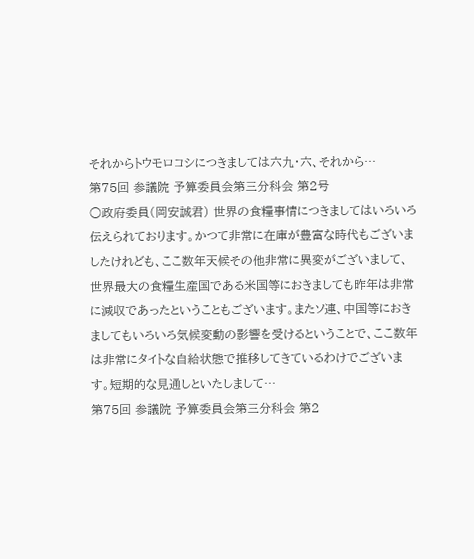それからトウモロコシにつきましては六九・六、それから…
第75回 参議院 予算委員会第三分科会 第2号
○政府委員(岡安誠君) 世界の食糧事情につきましてはいろいろ伝えられております。かつて非常に在庫が豊富な時代もございましたけれども、ここ数年天候その他非常に異変がございまして、世界最大の食糧生産国である米国等におきましても昨年は非常に減収であったということもございます。またソ連、中国等におきましてもいろいろ気候変動の影響を受けるということで、ここ数年は非常にタイトな自給状態で推移してきているわけでございます。短期的な見通しといたしまして…
第75回 参議院 予算委員会第三分科会 第2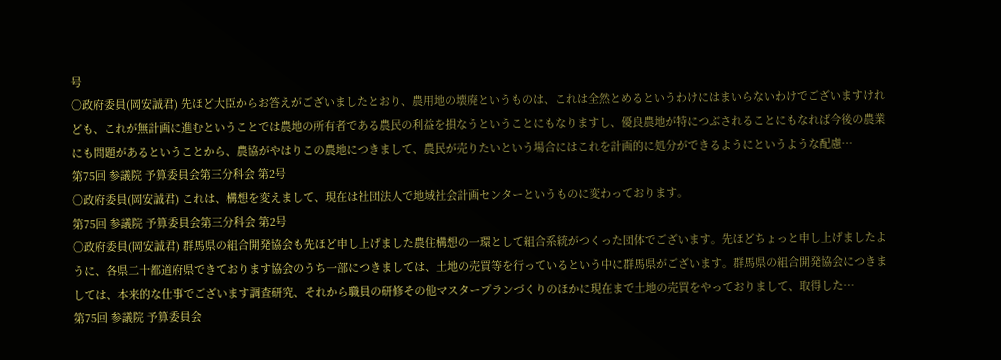号
○政府委員(岡安誠君) 先ほど大臣からお答えがございましたとおり、農用地の壊廃というものは、これは全然とめるというわけにはまいらないわけでございますけれども、これが無計画に進むということでは農地の所有者である農民の利益を損なうということにもなりますし、優良農地が特につぶされることにもなれば今後の農業にも問題があるということから、農協がやはりこの農地につきまして、農民が売りたいという場合にはこれを計画的に処分ができるようにというような配慮…
第75回 参議院 予算委員会第三分科会 第2号
○政府委員(岡安誠君) これは、構想を変えまして、現在は社団法人で地域社会計画センターというものに変わっております。
第75回 参議院 予算委員会第三分科会 第2号
○政府委員(岡安誠君) 群馬県の組合開発協会も先ほど申し上げました農住構想の一環として組合系統がつくった団体でございます。先ほどちょっと申し上げましたように、各県二十都道府県できております協会のうち一部につきましては、土地の売買等を行っているという中に群馬県がございます。群馬県の組合開発協会につきましては、本来的な仕事でございます調査研究、それから職員の研修その他マスタープランづくりのほかに現在まで土地の売買をやっておりまして、取得した…
第75回 参議院 予算委員会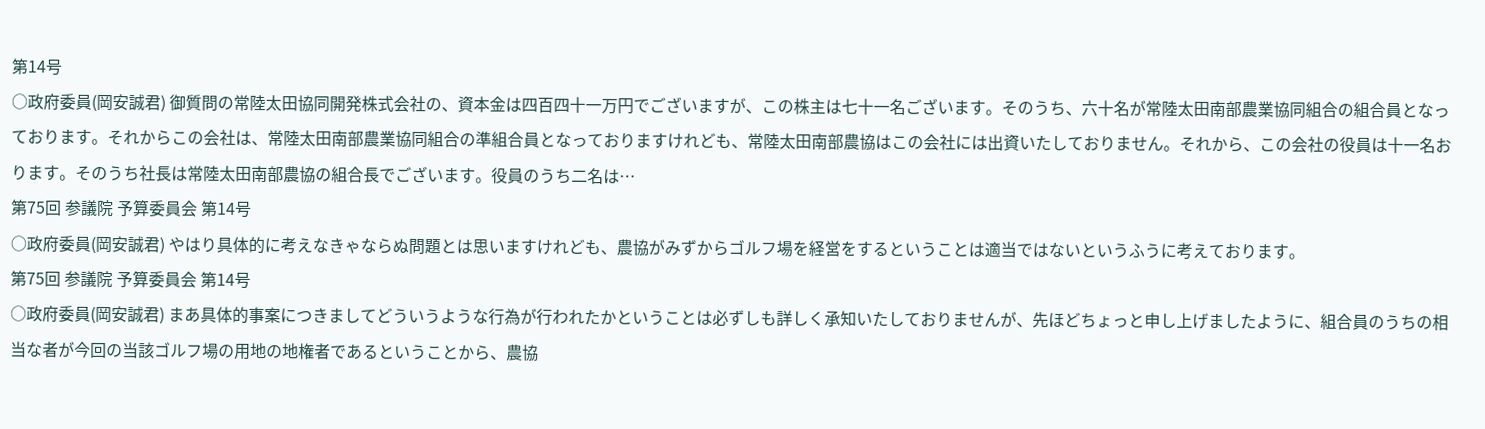第14号
○政府委員(岡安誠君) 御質問の常陸太田協同開発株式会社の、資本金は四百四十一万円でございますが、この株主は七十一名ございます。そのうち、六十名が常陸太田南部農業協同組合の組合員となっております。それからこの会社は、常陸太田南部農業協同組合の準組合員となっておりますけれども、常陸太田南部農協はこの会社には出資いたしておりません。それから、この会社の役員は十一名おります。そのうち社長は常陸太田南部農協の組合長でございます。役員のうち二名は…
第75回 参議院 予算委員会 第14号
○政府委員(岡安誠君) やはり具体的に考えなきゃならぬ問題とは思いますけれども、農協がみずからゴルフ場を経営をするということは適当ではないというふうに考えております。
第75回 参議院 予算委員会 第14号
○政府委員(岡安誠君) まあ具体的事案につきましてどういうような行為が行われたかということは必ずしも詳しく承知いたしておりませんが、先ほどちょっと申し上げましたように、組合員のうちの相当な者が今回の当該ゴルフ場の用地の地権者であるということから、農協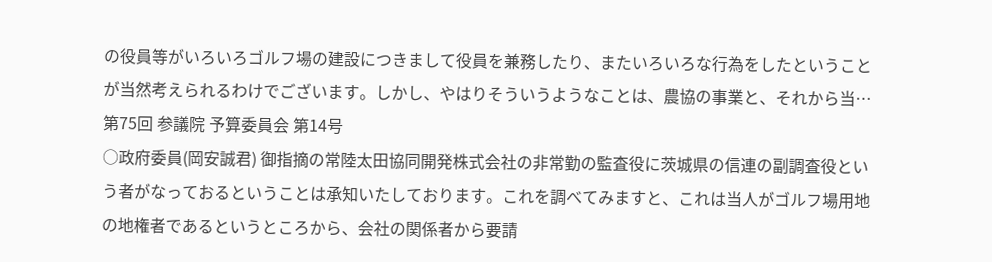の役員等がいろいろゴルフ場の建設につきまして役員を兼務したり、またいろいろな行為をしたということが当然考えられるわけでございます。しかし、やはりそういうようなことは、農協の事業と、それから当…
第75回 参議院 予算委員会 第14号
○政府委員(岡安誠君) 御指摘の常陸太田協同開発株式会社の非常勤の監査役に茨城県の信連の副調査役という者がなっておるということは承知いたしております。これを調べてみますと、これは当人がゴルフ場用地の地権者であるというところから、会社の関係者から要請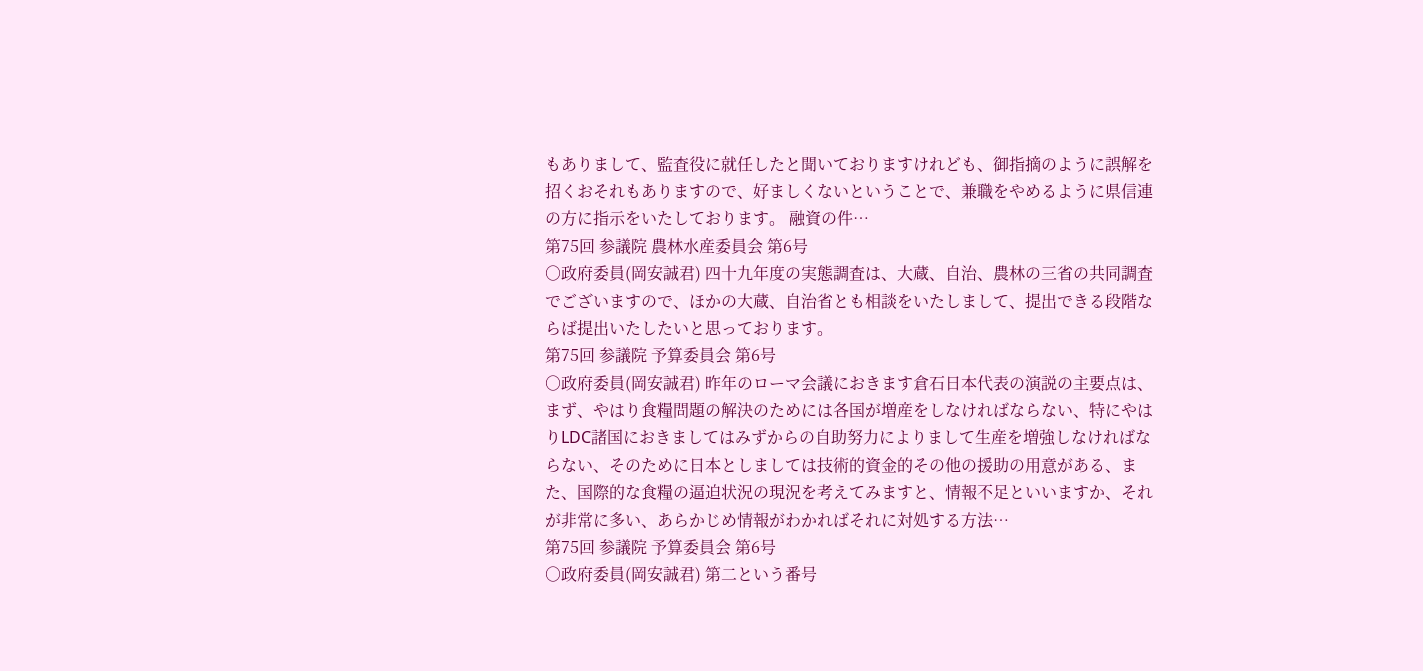もありまして、監査役に就任したと聞いておりますけれども、御指摘のように誤解を招くおそれもありますので、好ましくないということで、兼職をやめるように県信連の方に指示をいたしております。 融資の件…
第75回 参議院 農林水産委員会 第6号
○政府委員(岡安誠君) 四十九年度の実態調査は、大蔵、自治、農林の三省の共同調査でございますので、ほかの大蔵、自治省とも相談をいたしまして、提出できる段階ならば提出いたしたいと思っております。
第75回 参議院 予算委員会 第6号
○政府委員(岡安誠君) 昨年のローマ会議におきます倉石日本代表の演説の主要点は、まず、やはり食糧問題の解決のためには各国が増産をしなければならない、特にやはりLDC諸国におきましてはみずからの自助努力によりまして生産を増強しなければならない、そのために日本としましては技術的資金的その他の援助の用意がある、また、国際的な食糧の逼迫状況の現況を考えてみますと、情報不足といいますか、それが非常に多い、あらかじめ情報がわかればそれに対処する方法…
第75回 参議院 予算委員会 第6号
○政府委員(岡安誠君) 第二という番号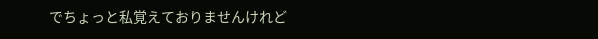でちょっと私覚えておりませんけれど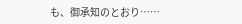も、御承知のとおり……